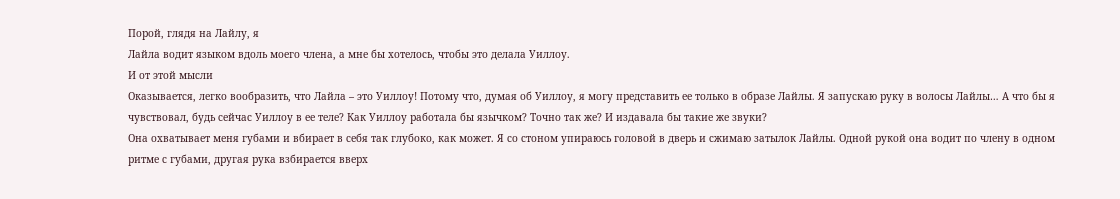Порой, глядя на Лайлу, я
Лайла водит языком вдоль моего члена, а мне бы хотелось, чтобы это делала Уиллоу.
И от этой мысли
Оказывается, легко вообразить, что Лайла – это Уиллоу! Потому что, думая об Уиллоу, я могу представить ее только в образе Лайлы. Я запускаю руку в волосы Лайлы… А что бы я чувствовал, будь сейчас Уиллоу в ее теле? Как Уиллоу работала бы язычком? Точно так же? И издавала бы такие же звуки?
Она охватывает меня губами и вбирает в себя так глубоко, как может. Я со стоном упираюсь головой в дверь и сжимаю затылок Лайлы. Одной рукой она водит по члену в одном ритме с губами, другая рука взбирается вверх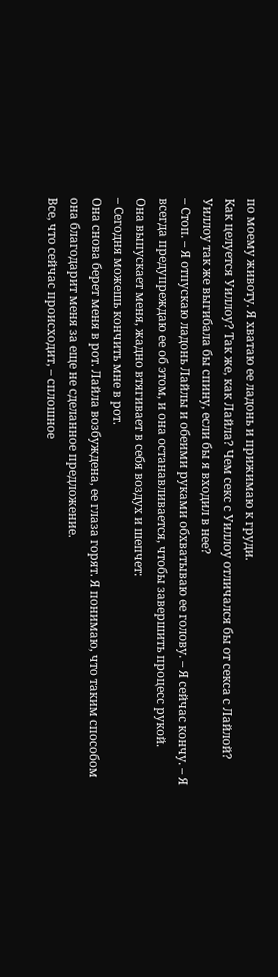по моему животу. Я хватаю ее ладонь и прижимаю к груди.
Как целуется Уиллоу? Так же, как Лайла? Чем секс с Уиллоу отличался бы от секса с Лайлой? Уиллоу так же выгибала бы спину, если бы я входил в нее?
– Стоп. – Я отпускаю ладонь Лайлы и обеими руками обхватываю ее голову. – Я сейчас кончу. – Я всегда предупреждаю ее об этом, и она останавливается, чтобы завершить процесс рукой.
Она выпускает меня, жадно втягивает в себя воздух и шепчет:
– Сегодня можешь кончить мне в рот.
Она снова берет меня в рот. Лайла возбуждена, ее глаза горят. Я понимаю, что таким способом она благодарит меня за еще не сделанное предложение.
Все, что сейчас происходит, – сплошное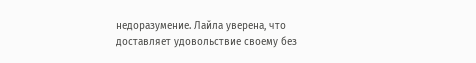недоразумение. Лайла уверена, что доставляет удовольствие своему без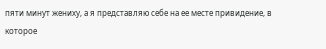пяти минут жениху, а я представляю себе на ее месте привидение, в которое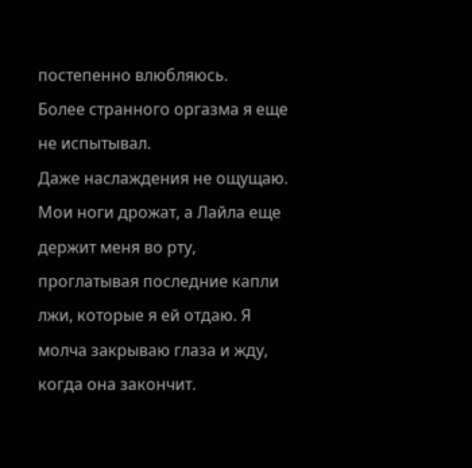постепенно влюбляюсь.
Более странного оргазма я еще не испытывал.
Даже наслаждения не ощущаю.
Мои ноги дрожат, а Лайла еще держит меня во рту, проглатывая последние капли лжи, которые я ей отдаю. Я молча закрываю глаза и жду, когда она закончит.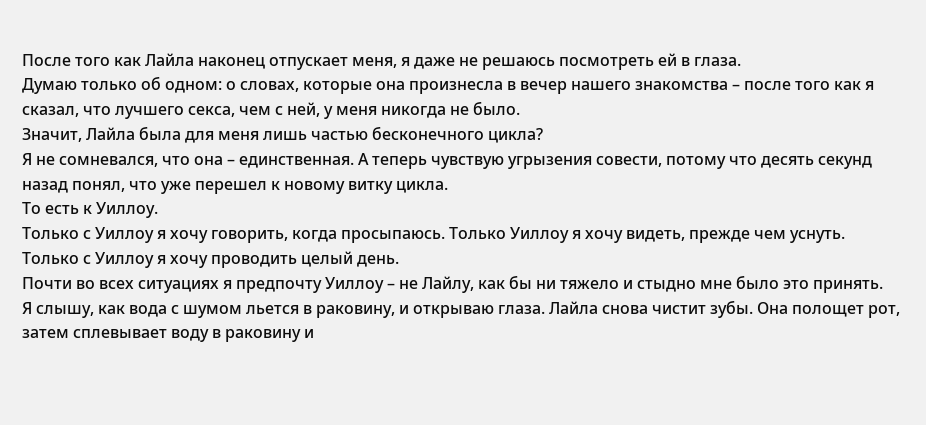После того как Лайла наконец отпускает меня, я даже не решаюсь посмотреть ей в глаза.
Думаю только об одном: о словах, которые она произнесла в вечер нашего знакомства – после того как я сказал, что лучшего секса, чем с ней, у меня никогда не было.
Значит, Лайла была для меня лишь частью бесконечного цикла?
Я не сомневался, что она – единственная. А теперь чувствую угрызения совести, потому что десять секунд назад понял, что уже перешел к новому витку цикла.
То есть к Уиллоу.
Только с Уиллоу я хочу говорить, когда просыпаюсь. Только Уиллоу я хочу видеть, прежде чем уснуть. Только с Уиллоу я хочу проводить целый день.
Почти во всех ситуациях я предпочту Уиллоу – не Лайлу, как бы ни тяжело и стыдно мне было это принять.
Я слышу, как вода с шумом льется в раковину, и открываю глаза. Лайла снова чистит зубы. Она полощет рот, затем сплевывает воду в раковину и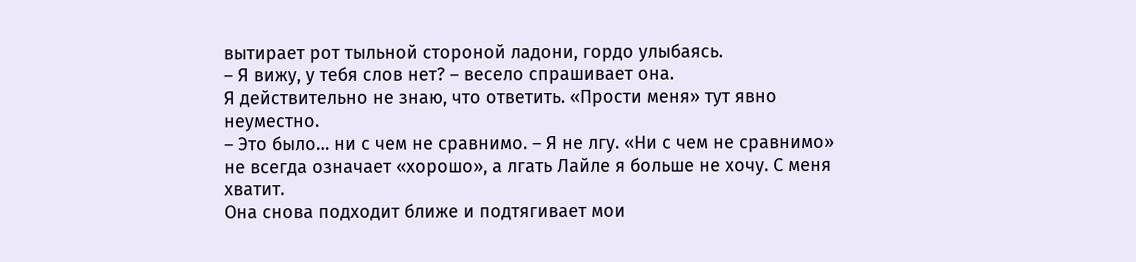вытирает рот тыльной стороной ладони, гордо улыбаясь.
– Я вижу, у тебя слов нет? – весело спрашивает она.
Я действительно не знаю, что ответить. «Прости меня» тут явно неуместно.
– Это было… ни с чем не сравнимо. – Я не лгу. «Ни с чем не сравнимо» не всегда означает «хорошо», а лгать Лайле я больше не хочу. С меня хватит.
Она снова подходит ближе и подтягивает мои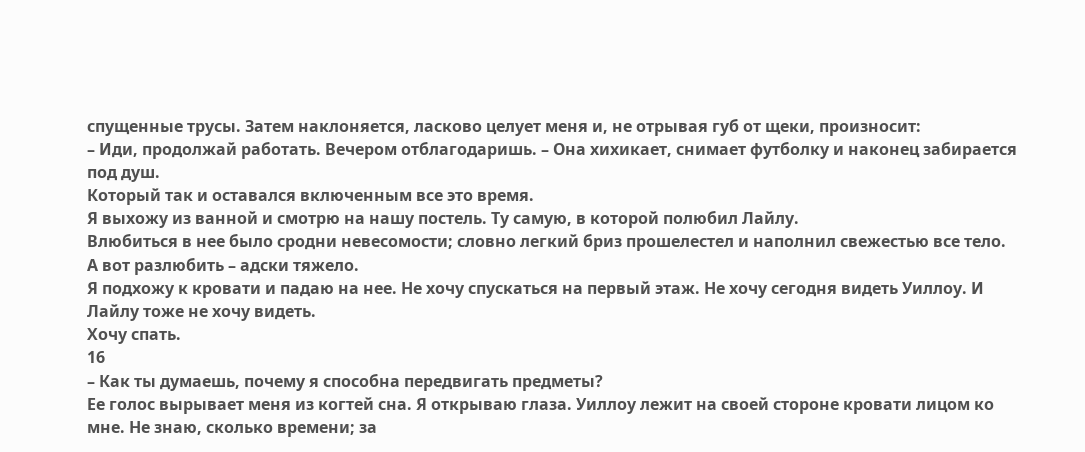спущенные трусы. Затем наклоняется, ласково целует меня и, не отрывая губ от щеки, произносит:
– Иди, продолжай работать. Вечером отблагодаришь. – Она хихикает, снимает футболку и наконец забирается под душ.
Который так и оставался включенным все это время.
Я выхожу из ванной и смотрю на нашу постель. Ту самую, в которой полюбил Лайлу.
Влюбиться в нее было сродни невесомости; словно легкий бриз прошелестел и наполнил свежестью все тело.
А вот разлюбить – адски тяжело.
Я подхожу к кровати и падаю на нее. Не хочу спускаться на первый этаж. Не хочу сегодня видеть Уиллоу. И Лайлу тоже не хочу видеть.
Хочу спать.
16
– Как ты думаешь, почему я способна передвигать предметы?
Ее голос вырывает меня из когтей сна. Я открываю глаза. Уиллоу лежит на своей стороне кровати лицом ко мне. Не знаю, сколько времени; за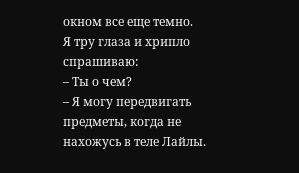окном все еще темно.
Я тру глаза и хрипло спрашиваю:
– Ты о чем?
– Я могу передвигать предметы, когда не нахожусь в теле Лайлы.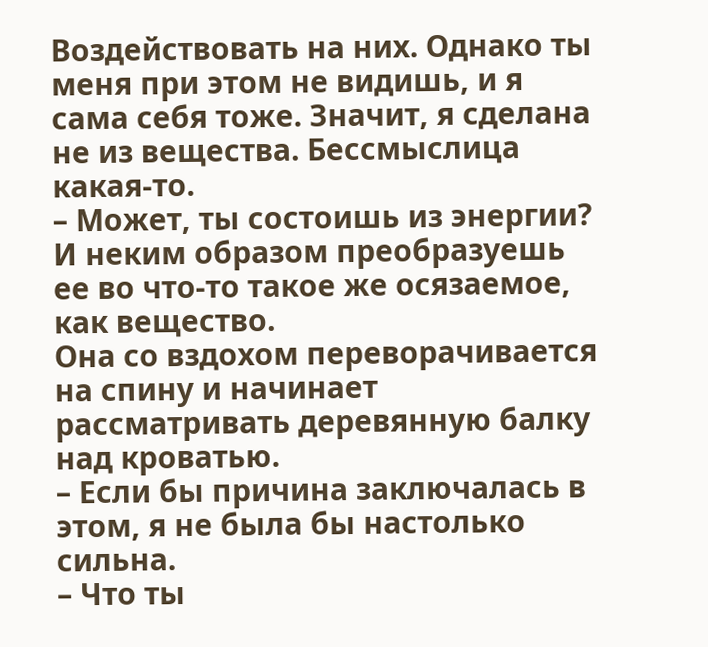Воздействовать на них. Однако ты меня при этом не видишь, и я сама себя тоже. Значит, я сделана не из вещества. Бессмыслица какая-то.
– Может, ты состоишь из энергии? И неким образом преобразуешь ее во что-то такое же осязаемое, как вещество.
Она со вздохом переворачивается на спину и начинает рассматривать деревянную балку над кроватью.
– Если бы причина заключалась в этом, я не была бы настолько сильна.
– Что ты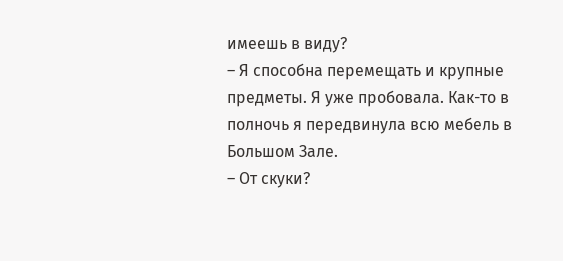имеешь в виду?
– Я способна перемещать и крупные предметы. Я уже пробовала. Как-то в полночь я передвинула всю мебель в Большом Зале.
– От скуки?